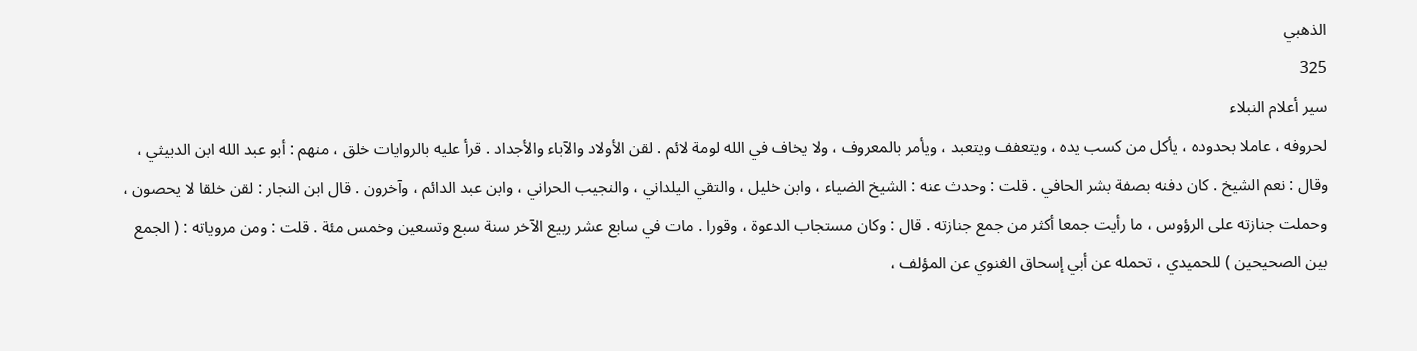الذهبي
325
سير أعلام النبلاء
لحروفه ، عاملا بحدوده ، يأكل من كسب يده ، ويتعفف ويتعبد ، ويأمر بالمعروف ، ولا يخاف في الله لومة لائم . لقن الأولاد والآباء والأجداد . قرأ عليه بالروايات خلق ، منهم : أبو عبد الله ابن الدبيثي ، وقال : نعم الشيخ . كان دفنه بصفة بشر الحافي . قلت : وحدث عنه : الشيخ الضياء ، وابن خليل ، والتقي اليلداني ، والنجيب الحراني ، وابن عبد الدائم ، وآخرون . قال ابن النجار : لقن خلقا لا يحصون ، وحملت جنازته على الرؤوس ، ما رأيت جمعا أكثر من جمع جنازته . قال : وكان مستجاب الدعوة ، وقورا . مات في سابع عشر ربيع الآخر سنة سبع وتسعين وخمس مئة . قلت : ومن مروياته : ( الجمع بين الصحيحين ) للحميدي ، تحمله عن أبي إسحاق الغنوي عن المؤلف ،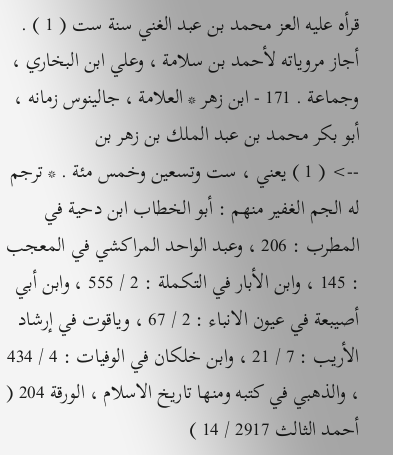قرأه عليه العز محمد بن عبد الغني سنة ست ( 1 ) . أجاز مروياته لأحمد بن سلامة ، وعلي ابن البخاري ، وجماعة . 171 - ابن زهر * العلامة ، جالينوس زمانه ، أبو بكر محمد بن عبد الملك بن زهر بن
--> ( 1 ) يعني ، ست وتسعين وخمس مئة . * ترجم له الجم الغفير منهم : أبو الخطاب ابن دحية في المطرب : 206 ، وعبد الواحد المراكشي في المعجب : 145 ، وابن الأبار في التكملة : 2 / 555 ، وابن أبي أصيبعة في عيون الانباء : 2 / 67 ، وياقوت في إرشاد الأريب : 7 / 21 ، وابن خلكان في الوفيات : 4 / 434 ، والذهبي في كتبه ومنها تاريخ الاسلام ، الورقة 204 ( أحمد الثالث 2917 / 14 )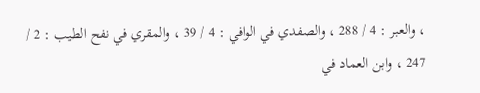، والعبر : 4 / 288 ، والصفدي في الوافي : 4 / 39 ، والمقري في نفح الطيب : 2 / 247 ، وابن العماد في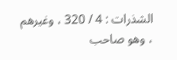الشذرات : 4 / 320 ، وغيرهم ، وهو صاحب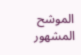الموشح المشهور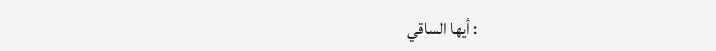: أيها الساقي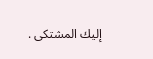إليك المشتكى .